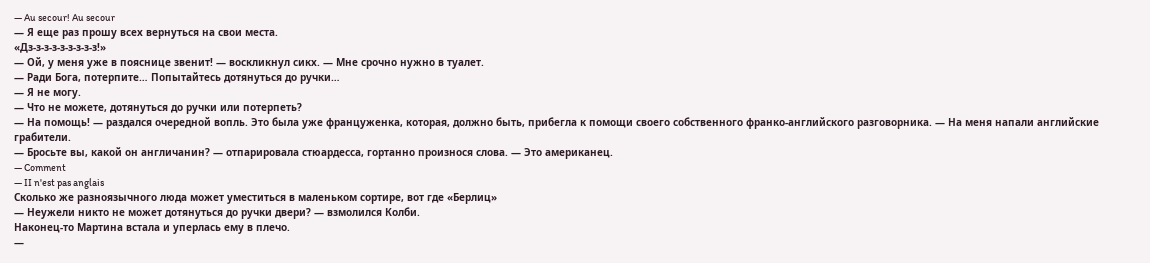— Au secour! Au secour
— Я еще раз прошу всех вернуться на свои места.
«Дз-з-з-з-з-з-з-з-з!»
— Ой, у меня уже в пояснице звенит! — воскликнул сикх. — Мне срочно нужно в туалет.
— Ради Бога, потерпите… Попытайтесь дотянуться до ручки…
— Я не могу.
— Что не можете, дотянуться до ручки или потерпеть?
— На помощь! — раздался очередной вопль. Это была уже француженка, которая, должно быть, прибегла к помощи своего собственного франко-английского разговорника. — На меня напали английские грабители.
— Бросьте вы, какой он англичанин? — отпарировала стюардесса, гортанно произнося слова. — Это американец.
— Comment
— II n'est pas anglais
Сколько же разноязычного люда может уместиться в маленьком сортире, вот где «Берлиц»
— Неужели никто не может дотянуться до ручки двери? — взмолился Колби.
Наконец-то Мартина встала и уперлась ему в плечо.
—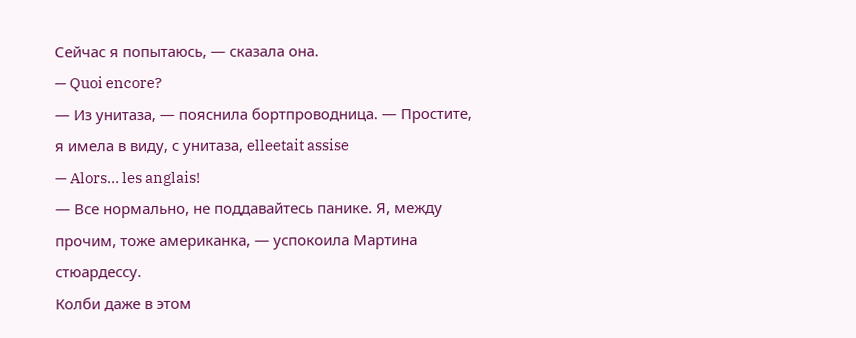Сейчас я попытаюсь, — сказала она.
— Quoi encore?
— Из унитаза, — пояснила бортпроводница. — Простите, я имела в виду, с унитаза, elleetait assise
— Alors… les anglais!
— Все нормально, не поддавайтесь панике. Я, между прочим, тоже американка, — успокоила Мартина стюардессу.
Колби даже в этом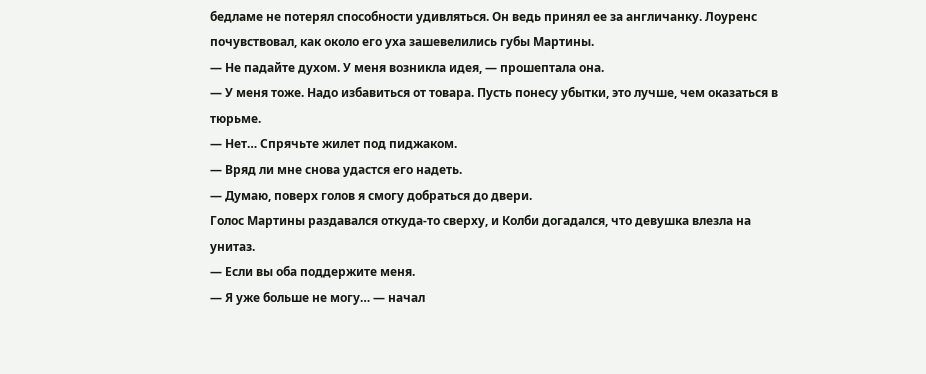бедламе не потерял способности удивляться. Он ведь принял ее за англичанку. Лоуренс почувствовал, как около его уха зашевелились губы Мартины.
— Не падайте духом. У меня возникла идея, — прошептала она.
— У меня тоже. Надо избавиться от товара. Пусть понесу убытки, это лучше, чем оказаться в тюрьме.
— Нет… Спрячьте жилет под пиджаком.
— Вряд ли мне снова удастся его надеть.
— Думаю, поверх голов я смогу добраться до двери.
Голос Мартины раздавался откуда-то сверху, и Колби догадался, что девушка влезла на унитаз.
— Если вы оба поддержите меня.
— Я уже больше не могу… — начал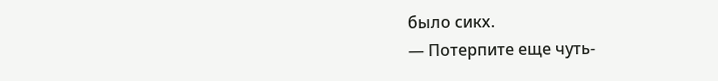было сикх.
— Потерпите еще чуть-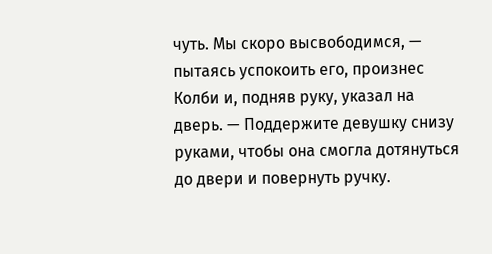чуть. Мы скоро высвободимся, — пытаясь успокоить его, произнес Колби и, подняв руку, указал на дверь. — Поддержите девушку снизу руками, чтобы она смогла дотянуться до двери и повернуть ручку.